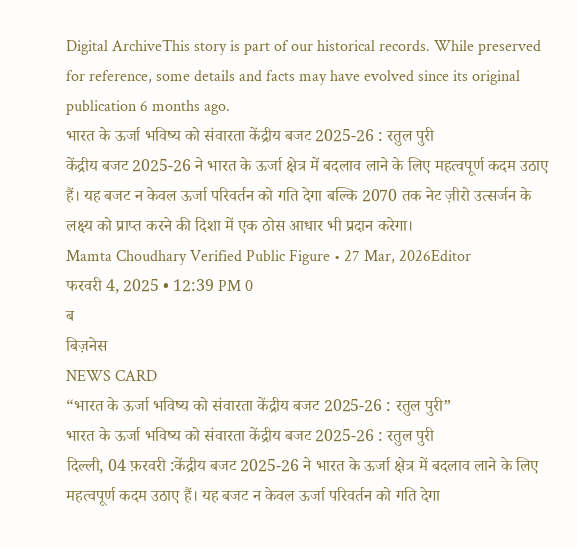Digital ArchiveThis story is part of our historical records. While preserved for reference, some details and facts may have evolved since its original publication 6 months ago.
भारत के ऊर्जा भविष्य को संवारता केंद्रीय बजट 2025-26 : रतुल पुरी
केंद्रीय बजट 2025-26 ने भारत के ऊर्जा क्षेत्र में बदलाव लाने के लिए महत्वपूर्ण कदम उठाए हैं। यह बजट न केवल ऊर्जा परिवर्तन को गति देगा बल्कि 2070 तक नेट ज़ीरो उत्सर्जन के लक्ष्य को प्राप्त करने की दिशा में एक ठोस आधार भी प्रदान करेगा।
Mamta Choudhary Verified Public Figure • 27 Mar, 2026Editor
फरवरी 4, 2025 • 12:39 PM 0
ब
बिज़नेस
NEWS CARD
“भारत के ऊर्जा भविष्य को संवारता केंद्रीय बजट 2025-26 : रतुल पुरी”
भारत के ऊर्जा भविष्य को संवारता केंद्रीय बजट 2025-26 : रतुल पुरी
दिल्ली, 04 फ़रवरी :केंद्रीय बजट 2025-26 ने भारत के ऊर्जा क्षेत्र में बदलाव लाने के लिए महत्वपूर्ण कदम उठाए हैं। यह बजट न केवल ऊर्जा परिवर्तन को गति देगा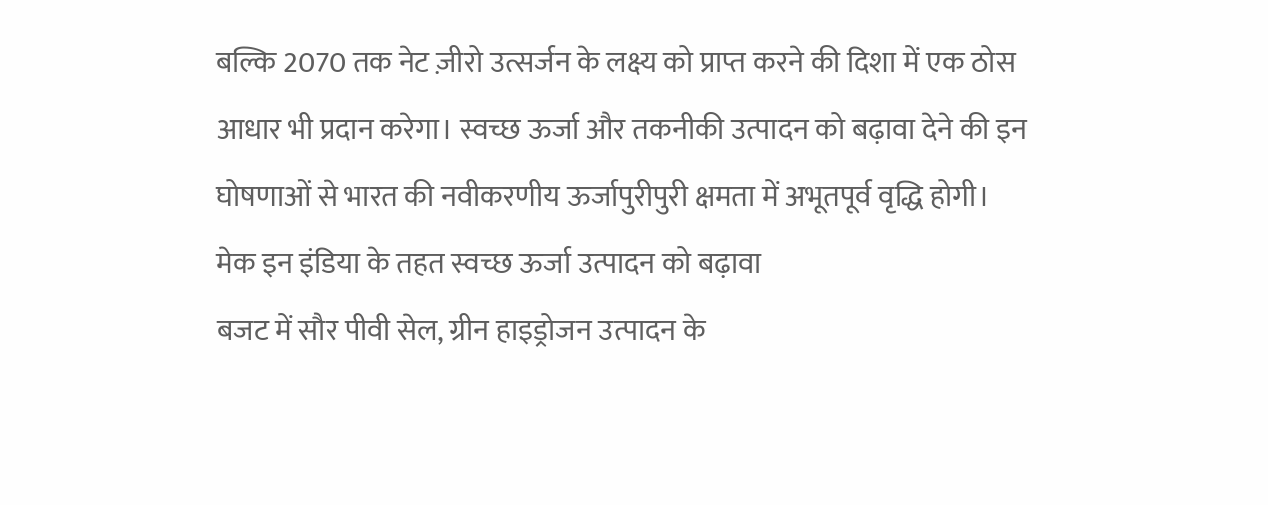बल्कि 2070 तक नेट ज़ीरो उत्सर्जन के लक्ष्य को प्राप्त करने की दिशा में एक ठोस आधार भी प्रदान करेगा। स्वच्छ ऊर्जा और तकनीकी उत्पादन को बढ़ावा देने की इन घोषणाओं से भारत की नवीकरणीय ऊर्जापुरीपुरी क्षमता में अभूतपूर्व वृद्धि होगी।
मेक इन इंडिया के तहत स्वच्छ ऊर्जा उत्पादन को बढ़ावा
बजट में सौर पीवी सेल, ग्रीन हाइड्रोजन उत्पादन के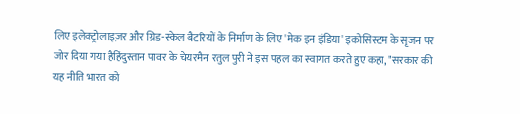लिए इलेक्ट्रोलाइज़र और ग्रिड-स्केल बैटरियों के निर्माण के लिए 'मेक इन इंडिया' इकोसिस्टम के सृजन पर जोर दिया गया हैहिंदुस्तान पावर के चेयरमैन रतुल पुरी ने इस पहल का स्वागत करते हुए कहा, "सरकार की यह नीति भारत को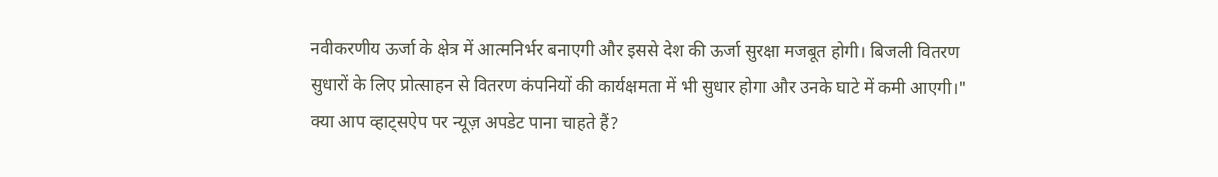नवीकरणीय ऊर्जा के क्षेत्र में आत्मनिर्भर बनाएगी और इससे देश की ऊर्जा सुरक्षा मजबूत होगी। बिजली वितरण सुधारों के लिए प्रोत्साहन से वितरण कंपनियों की कार्यक्षमता में भी सुधार होगा और उनके घाटे में कमी आएगी।"
क्या आप व्हाट्सऐप पर न्यूज़ अपडेट पाना चाहते हैं?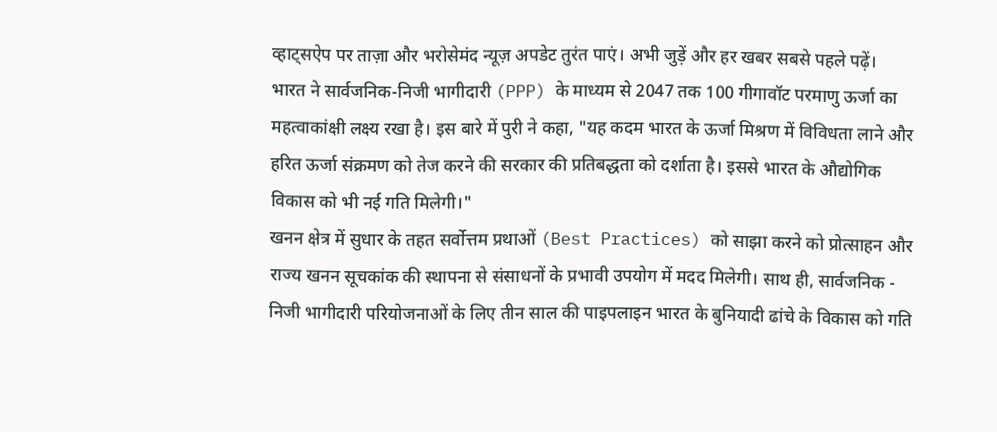व्हाट्सऐप पर ताज़ा और भरोसेमंद न्यूज़ अपडेट तुरंत पाएं। अभी जुड़ें और हर खबर सबसे पहले पढ़ें।
भारत ने सार्वजनिक-निजी भागीदारी (PPP) के माध्यम से 2047 तक 100 गीगावॉट परमाणु ऊर्जा का महत्वाकांक्षी लक्ष्य रखा है। इस बारे में पुरी ने कहा, "यह कदम भारत के ऊर्जा मिश्रण में विविधता लाने और हरित ऊर्जा संक्रमण को तेज करने की सरकार की प्रतिबद्धता को दर्शाता है। इससे भारत के औद्योगिक विकास को भी नई गति मिलेगी।"
खनन क्षेत्र में सुधार के तहत सर्वोत्तम प्रथाओं (Best Practices) को साझा करने को प्रोत्साहन और राज्य खनन सूचकांक की स्थापना से संसाधनों के प्रभावी उपयोग में मदद मिलेगी। साथ ही, सार्वजनिक - निजी भागीदारी परियोजनाओं के लिए तीन साल की पाइपलाइन भारत के बुनियादी ढांचे के विकास को गति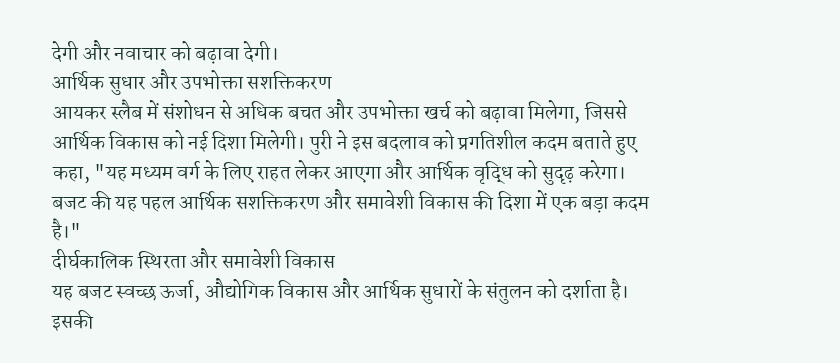देगी और नवाचार को बढ़ावा देगी।
आर्थिक सुधार और उपभोक्ता सशक्तिकरण
आयकर स्लैब में संशोधन से अधिक बचत और उपभोक्ता खर्च को बढ़ावा मिलेगा, जिससे आर्थिक विकास को नई दिशा मिलेगी। पुरी ने इस बदलाव को प्रगतिशील कदम बताते हुए कहा, "यह मध्यम वर्ग के लिए राहत लेकर आएगा और आर्थिक वृद्धि को सुदृढ़ करेगा। बजट की यह पहल आर्थिक सशक्तिकरण और समावेशी विकास की दिशा में एक बड़ा कदम है।"
दीर्घकालिक स्थिरता और समावेशी विकास
यह बजट स्वच्छ ऊर्जा, औद्योगिक विकास और आर्थिक सुधारों के संतुलन को दर्शाता है। इसकी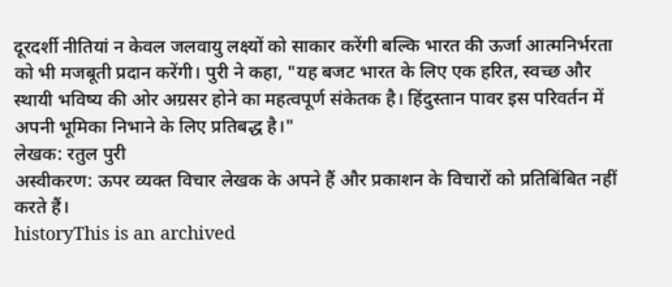दूरदर्शी नीतियां न केवल जलवायु लक्ष्यों को साकार करेंगी बल्कि भारत की ऊर्जा आत्मनिर्भरता को भी मजबूती प्रदान करेंगी। पुरी ने कहा, "यह बजट भारत के लिए एक हरित, स्वच्छ और स्थायी भविष्य की ओर अग्रसर होने का महत्वपूर्ण संकेतक है। हिंदुस्तान पावर इस परिवर्तन में अपनी भूमिका निभाने के लिए प्रतिबद्ध है।"
लेखक: रतुल पुरी
अस्वीकरण: ऊपर व्यक्त विचार लेखक के अपने हैं और प्रकाशन के विचारों को प्रतिबिंबित नहीं करते हैं।
historyThis is an archived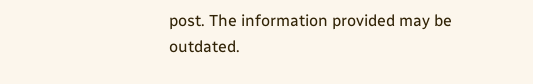post. The information provided may be outdated.